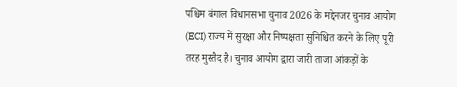पश्चिम बंगाल विधानसभा चुनाव 2026 के मद्देनजर चुनाव आयोग (ECI) राज्य में सुरक्षा और निष्पक्षता सुनिश्चित करने के लिए पूरी तरह मुस्तैद है। चुनाव आयोग द्वारा जारी ताजा आंकड़ों के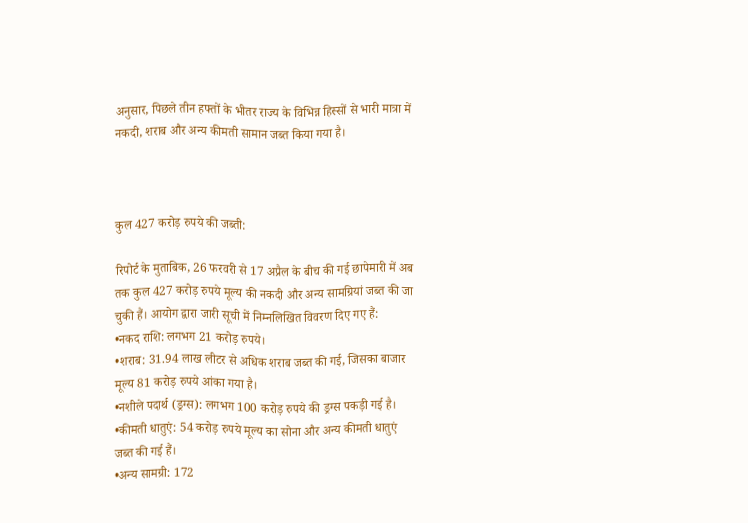अनुसार, पिछले तीन हफ्तों के भीतर राज्य के विभिन्न हिस्सों से भारी मात्रा में नकदी, शराब और अन्य कीमती सामान जब्त किया गया है।



कुल 427 करोड़ रुपये की जब्ती:

रिपोर्ट के मुताबिक, 26 फरवरी से 17 अप्रैल के बीच की गई छापेमारी में अब तक कुल 427 करोड़ रुपये मूल्य की नकदी और अन्य सामग्रियां जब्त की जा चुकी हैं। आयोग द्वारा जारी सूची में निम्नलिखित विवरण दिए गए हैं:
•नकद राशि: लगभग 21 करोड़ रुपये।
•शराब: 31.94 लाख लीटर से अधिक शराब जब्त की गई, जिसका बाजार मूल्य 81 करोड़ रुपये आंका गया है।
•नशीले पदार्थ (ड्रग्स): लगभग 100 करोड़ रुपये की ड्रग्स पकड़ी गई है।
•कीमती धातुएं: 54 करोड़ रुपये मूल्य का सोना और अन्य कीमती धातुएं जब्त की गई हैं।
•अन्य सामग्री: 172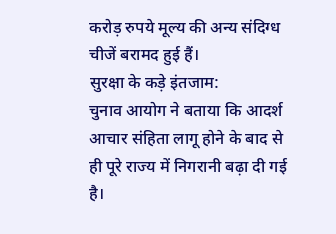करोड़ रुपये मूल्य की अन्य संदिग्ध चीजें बरामद हुई हैं।
सुरक्षा के कड़े इंतजाम:
चुनाव आयोग ने बताया कि आदर्श आचार संहिता लागू होने के बाद से ही पूरे राज्य में निगरानी बढ़ा दी गई है।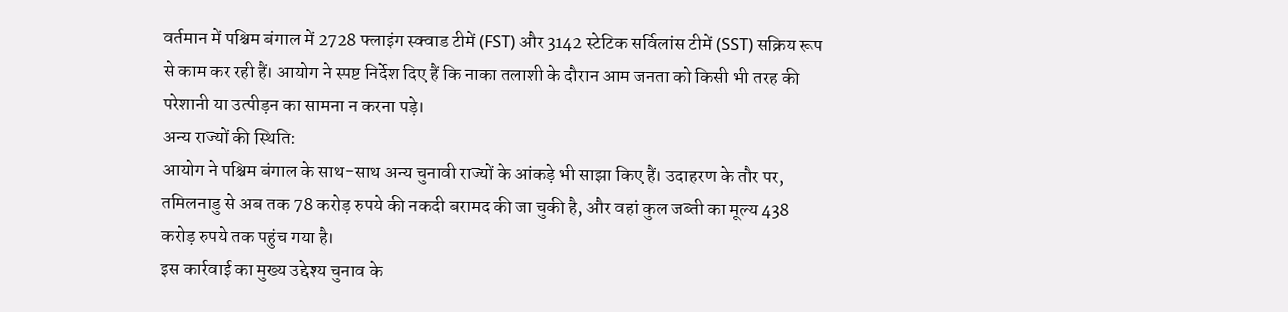वर्तमान में पश्चिम बंगाल में 2728 फ्लाइंग स्क्वाड टीमें (FST) और 3142 स्टेटिक सर्विलांस टीमें (SST) सक्रिय रूप से काम कर रही हैं। आयोग ने स्पष्ट निर्देश दिए हैं कि नाका तलाशी के दौरान आम जनता को किसी भी तरह की परेशानी या उत्पीड़न का सामना न करना पड़े।
अन्य राज्यों की स्थिति:
आयोग ने पश्चिम बंगाल के साथ-साथ अन्य चुनावी राज्यों के आंकड़े भी साझा किए हैं। उदाहरण के तौर पर, तमिलनाडु से अब तक 78 करोड़ रुपये की नकदी बरामद की जा चुकी है, और वहां कुल जब्ती का मूल्य 438 करोड़ रुपये तक पहुंच गया है।
इस कार्रवाई का मुख्य उद्देश्य चुनाव के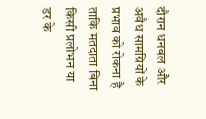दौरान धनबल और अवैध सामग्रियों के प्रभाव को रोकना है ताकि मतदाता बिना किसी प्रलोभन या डर के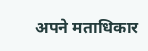अपने मताधिकार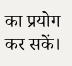का प्रयोग कर सकें।